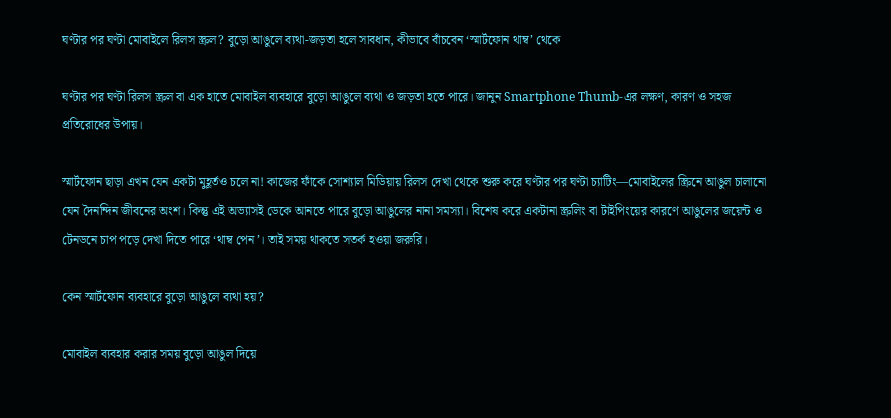ঘণ্টার পর ঘণ্টা মোবাইলে রিলস স্ক্রল? বুড়ো আঙুলে ব্যথা-জড়তা হলে সাবধান, কীভাবে বাঁচবেন ‘স্মার্টফোন থাম্ব’ থেকে

ঘণ্টার পর ঘণ্টা রিলস স্ক্রল বা এক হাতে মোবাইল ব্যবহারে বুড়ো আঙুলে ব্যথা ও জড়তা হতে পারে। জানুন Smartphone Thumb-এর লক্ষণ, কারণ ও সহজ প্রতিরোধের উপায়।

স্মার্টফোন ছাড়া এখন যেন একটা মুহূর্তও চলে না! কাজের ফাঁকে সোশ্যাল মিডিয়ায় রিলস দেখা থেকে শুরু করে ঘণ্টার পর ঘণ্টা চ্যাটিং—মোবাইলের স্ক্রিনে আঙুল চালানো যেন দৈনন্দিন জীবনের অংশ। কিন্তু এই অভ্যাসই ডেকে আনতে পারে বুড়ো আঙুলের নানা সমস্যা। বিশেষ করে একটানা স্ক্রলিং বা টাইপিংয়ের কারণে আঙুলের জয়েন্ট ও টেনডনে চাপ পড়ে দেখা দিতে পারে ‘থাম্ব পেন’। তাই সময় থাকতে সতর্ক হওয়া জরুরি।

কেন স্মার্টফোন ব্যবহারে বুড়ো আঙুলে ব্যথা হয়?

মোবাইল ব্যবহার করার সময় বুড়ো আঙুল দিয়ে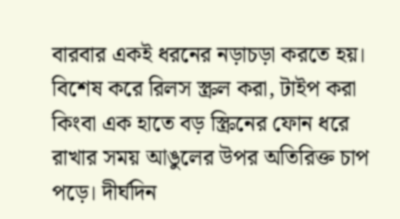বারবার একই ধরনের নড়াচড়া করতে হয়। বিশেষ করে রিলস স্ক্রল করা, টাইপ করা কিংবা এক হাতে বড় স্ক্রিনের ফোন ধরে রাখার সময় আঙুলের উপর অতিরিক্ত চাপ পড়ে। দীর্ঘদিন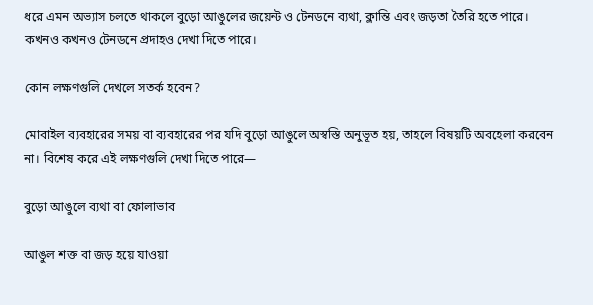ধরে এমন অভ্যাস চলতে থাকলে বুড়ো আঙুলের জয়েন্ট ও টেনডনে ব্যথা, ক্লান্তি এবং জড়তা তৈরি হতে পারে। কখনও কখনও টেনডনে প্রদাহও দেখা দিতে পারে।

কোন লক্ষণগুলি দেখলে সতর্ক হবেন?

মোবাইল ব্যবহারের সময় বা ব্যবহারের পর যদি বুড়ো আঙুলে অস্বস্তি অনুভূত হয়, তাহলে বিষয়টি অবহেলা করবেন না। বিশেষ করে এই লক্ষণগুলি দেখা দিতে পারে—

বুড়ো আঙুলে ব্যথা বা ফোলাভাব

আঙুল শক্ত বা জড় হয়ে যাওয়া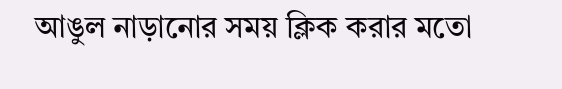আঙুল নাড়ানোর সময় ক্লিক করার মতো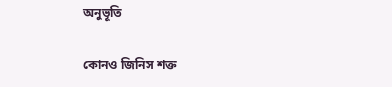অনুভূতি

কোনও জিনিস শক্ত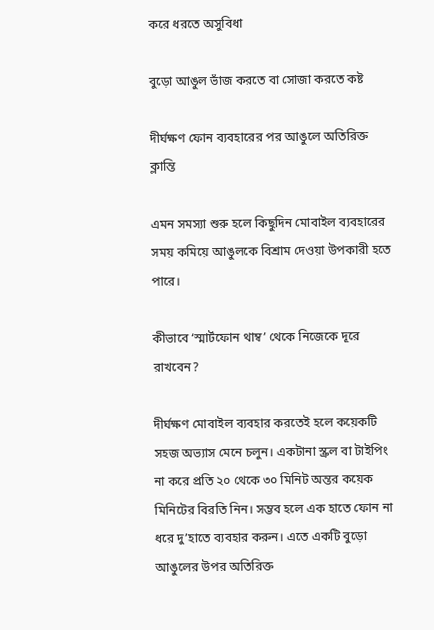করে ধরতে অসুবিধা

বুড়ো আঙুল ভাঁজ করতে বা সোজা করতে কষ্ট

দীর্ঘক্ষণ ফোন ব্যবহারের পর আঙুলে অতিরিক্ত ক্লান্তি

এমন সমস্যা শুরু হলে কিছুদিন মোবাইল ব্যবহারের সময় কমিয়ে আঙুলকে বিশ্রাম দেওয়া উপকারী হতে পারে।

কীভাবে ‘স্মার্টফোন থাম্ব’ থেকে নিজেকে দূরে রাখবেন?

দীর্ঘক্ষণ মোবাইল ব্যবহার করতেই হলে কয়েকটি সহজ অভ্যাস মেনে চলুন। একটানা স্ক্রল বা টাইপিং না করে প্রতি ২০ থেকে ৩০ মিনিট অন্তর কয়েক মিনিটের বিরতি নিন। সম্ভব হলে এক হাতে ফোন না ধরে দু’হাতে ব্যবহার করুন। এতে একটি বুড়ো আঙুলের উপর অতিরিক্ত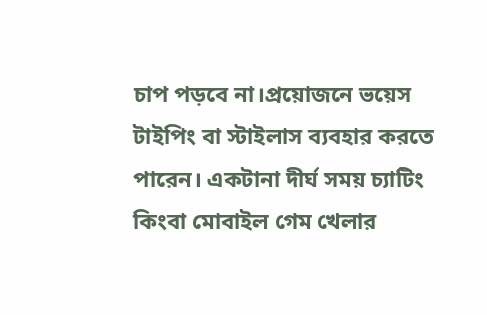চাপ পড়বে না।প্রয়োজনে ভয়েস টাইপিং বা স্টাইলাস ব্যবহার করতে পারেন। একটানা দীর্ঘ সময় চ্যাটিং কিংবা মোবাইল গেম খেলার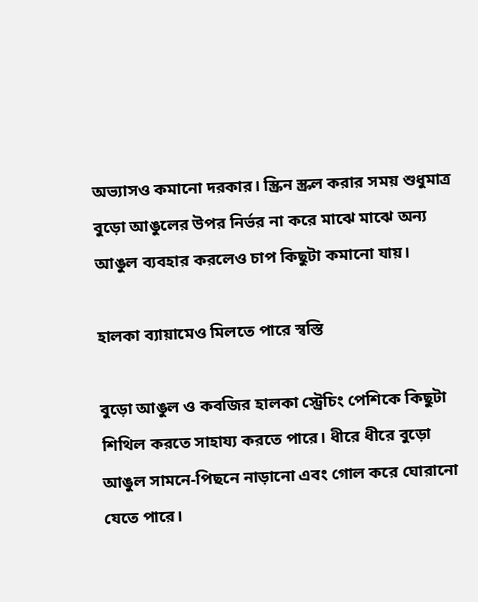অভ্যাসও কমানো দরকার। স্ক্রিন স্ক্রল করার সময় শুধুমাত্র বুড়ো আঙুলের উপর নির্ভর না করে মাঝে মাঝে অন্য আঙুল ব্যবহার করলেও চাপ কিছুটা কমানো যায়।

হালকা ব্যায়ামেও মিলতে পারে স্বস্তি

বুড়ো আঙুল ও কবজির হালকা স্ট্রেচিং পেশিকে কিছুটা শিথিল করতে সাহায্য করতে পারে। ধীরে ধীরে বুড়ো আঙুল সামনে-পিছনে নাড়ানো এবং গোল করে ঘোরানো যেতে পারে।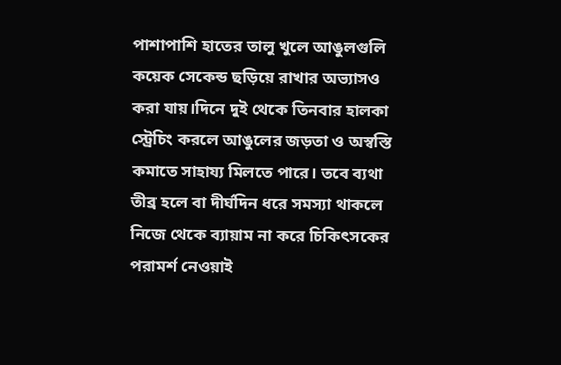পাশাপাশি হাতের তালু খুলে আঙুলগুলি কয়েক সেকেন্ড ছড়িয়ে রাখার অভ্যাসও করা যায়।দিনে দুই থেকে তিনবার হালকা স্ট্রেচিং করলে আঙুলের জড়তা ও অস্বস্তি কমাতে সাহায্য মিলতে পারে। তবে ব্যথা তীব্র হলে বা দীর্ঘদিন ধরে সমস্যা থাকলে নিজে থেকে ব্যায়াম না করে চিকিৎসকের পরামর্শ নেওয়াই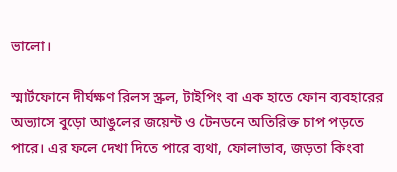ভালো।

স্মার্টফোনে দীর্ঘক্ষণ রিলস স্ক্রল, টাইপিং বা এক হাতে ফোন ব্যবহারের অভ্যাসে বুড়ো আঙুলের জয়েন্ট ও টেনডনে অতিরিক্ত চাপ পড়তে পারে। এর ফলে দেখা দিতে পারে ব্যথা, ফোলাভাব, জড়তা কিংবা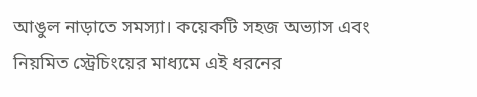আঙুল নাড়াতে সমস্যা। কয়েকটি সহজ অভ্যাস এবং নিয়মিত স্ট্রেচিংয়ের মাধ্যমে এই ধরনের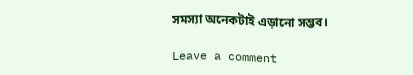সমস্যা অনেকটাই এড়ানো সম্ভব।

Leave a comment